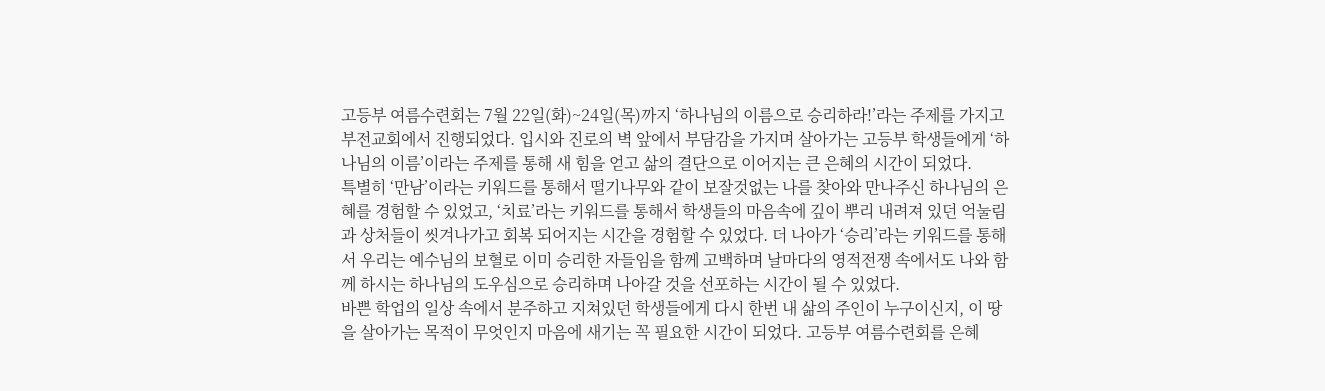고등부 여름수련회는 7월 22일(화)~24일(목)까지 ‘하나님의 이름으로 승리하라!’라는 주제를 가지고 부전교회에서 진행되었다. 입시와 진로의 벽 앞에서 부담감을 가지며 살아가는 고등부 학생들에게 ‘하나님의 이름’이라는 주제를 통해 새 힘을 얻고 삶의 결단으로 이어지는 큰 은혜의 시간이 되었다.
특별히 ‘만남’이라는 키워드를 통해서 떨기나무와 같이 보잘것없는 나를 찾아와 만나주신 하나님의 은혜를 경험할 수 있었고, ‘치료’라는 키워드를 통해서 학생들의 마음속에 깊이 뿌리 내려져 있던 억눌림과 상처들이 씻겨나가고 회복 되어지는 시간을 경험할 수 있었다. 더 나아가 ‘승리’라는 키워드를 통해서 우리는 예수님의 보혈로 이미 승리한 자들임을 함께 고백하며 날마다의 영적전쟁 속에서도 나와 함께 하시는 하나님의 도우심으로 승리하며 나아갈 것을 선포하는 시간이 될 수 있었다.
바쁜 학업의 일상 속에서 분주하고 지쳐있던 학생들에게 다시 한번 내 삶의 주인이 누구이신지, 이 땅을 살아가는 목적이 무엇인지 마음에 새기는 꼭 필요한 시간이 되었다. 고등부 여름수련회를 은혜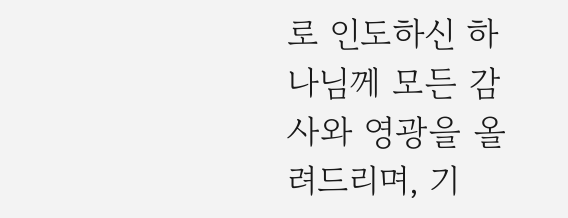로 인도하신 하나님께 모든 감사와 영광을 올려드리며, 기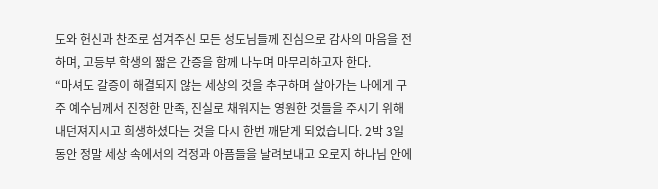도와 헌신과 찬조로 섬겨주신 모든 성도님들께 진심으로 감사의 마음을 전하며, 고등부 학생의 짧은 간증을 함께 나누며 마무리하고자 한다.
“마셔도 갈증이 해결되지 않는 세상의 것을 추구하며 살아가는 나에게 구주 예수님께서 진정한 만족, 진실로 채워지는 영원한 것들을 주시기 위해 내던져지시고 희생하셨다는 것을 다시 한번 깨닫게 되었습니다. 2박 3일 동안 정말 세상 속에서의 걱정과 아픔들을 날려보내고 오로지 하나님 안에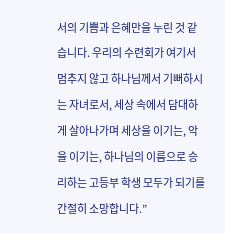서의 기쁨과 은혜만을 누린 것 같습니다. 우리의 수련회가 여기서 멈추지 않고 하나님께서 기뻐하시는 자녀로서, 세상 속에서 담대하게 살아나가며 세상을 이기는, 악을 이기는, 하나님의 이름으로 승리하는 고등부 학생 모두가 되기를 간절히 소망합니다.”